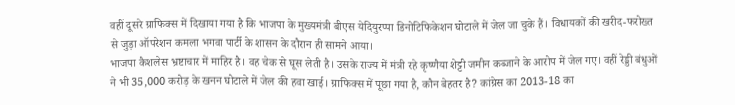वहीं दूसरे ग्राफिक्स में दिखाया गया है कि भाजपा के मुख्यमंत्री बीएस येदियुरप्पा डिनोटिफिकेशन घोटाले में जेल जा चुके हैं। विधायकों की खरीद-फरोख्त से जुड़ा ऑपरेशन कमला भगवा पार्टी के शासन के दौरान ही सामने आया।
भाजपा कैशलेस भ्रष्टाचार में माहिर है। वह चेक से घूस लेती है। उसके राज्य में मंत्री रहे कृष्णैया शेट्टी जमीन कब्जाने के आरोप में जेल गए। वहीं रेड्डी बंधुओं ने भी 35,000 करोड़ के खनन घोटाले में जेल की हवा खाई। ग्राफिक्स में पूछा गया है, कौन बेहतर है? कांग्रेस का 2013-18 का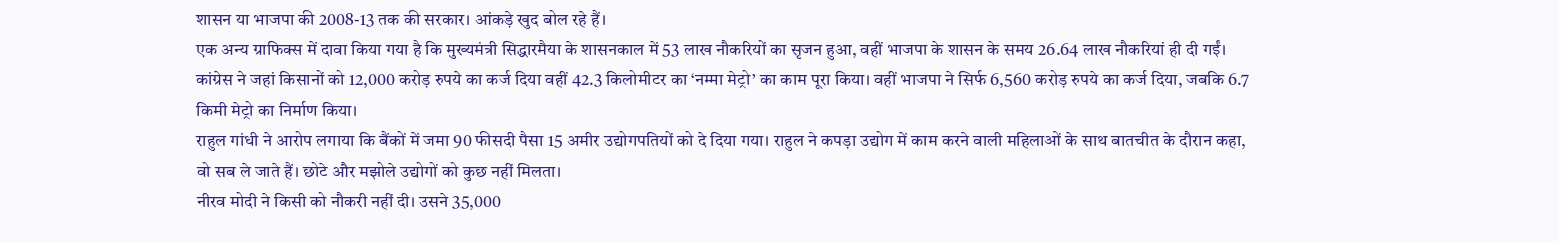शासन या भाजपा की 2008-13 तक की सरकार। आंकड़े खुद बोल रहे हैं।
एक अन्य ग्राफिक्स में दावा किया गया है कि मुख्यमंत्री सिद्धारमैया के शासनकाल में 53 लाख नौकरियों का सृजन हुआ, वहीं भाजपा के शासन के समय 26.64 लाख नौकरियां ही दी गईं। कांग्रेस ने जहां किसानों को 12,000 करोड़ रुपये का कर्ज दिया वहीं 42.3 किलोमीटर का ‘नम्मा मेट्रो’ का काम पूरा किया। वहीं भाजपा ने सिर्फ 6,560 करोड़ रुपये का कर्ज दिया, जबकि 6.7 किमी मेट्रो का निर्माण किया।
राहुल गांधी ने आरोप लगाया कि बैंकों में जमा 90 फीसदी पैसा 15 अमीर उद्योगपतियों को दे दिया गया। राहुल ने कपड़ा उद्योग में काम करने वाली महिलाओं के साथ बातचीत के दौरान कहा, वो सब ले जाते हैं। छोटे और मझोले उद्योगों को कुछ नहीं मिलता।
नीरव मोदी ने किसी को नौकरी नहीं दी। उसने 35,000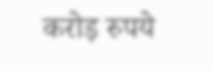करोड़ रुपये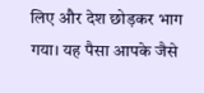लिए और देश छोड़कर भाग गया। यह पैसा आपके जैसे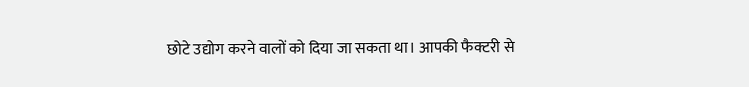छोटे उद्योग करने वालों को दिया जा सकता था। आपकी फैक्टरी से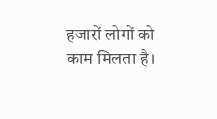हजारों लोगों को काम मिलता है।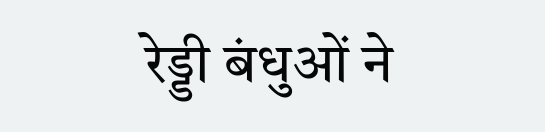रेड्डी बंधुओं ने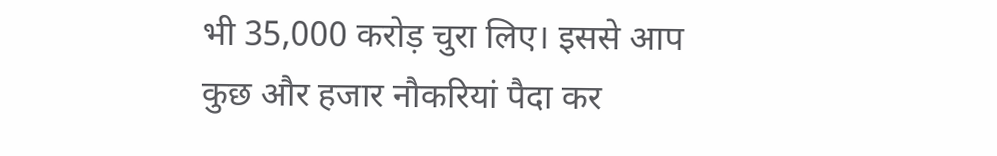भी 35,000 करोड़ चुरा लिए। इससे आप कुछ और हजार नौकरियां पैदा कर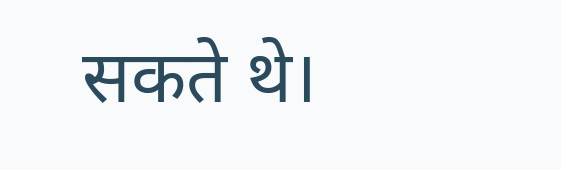सकते थे।